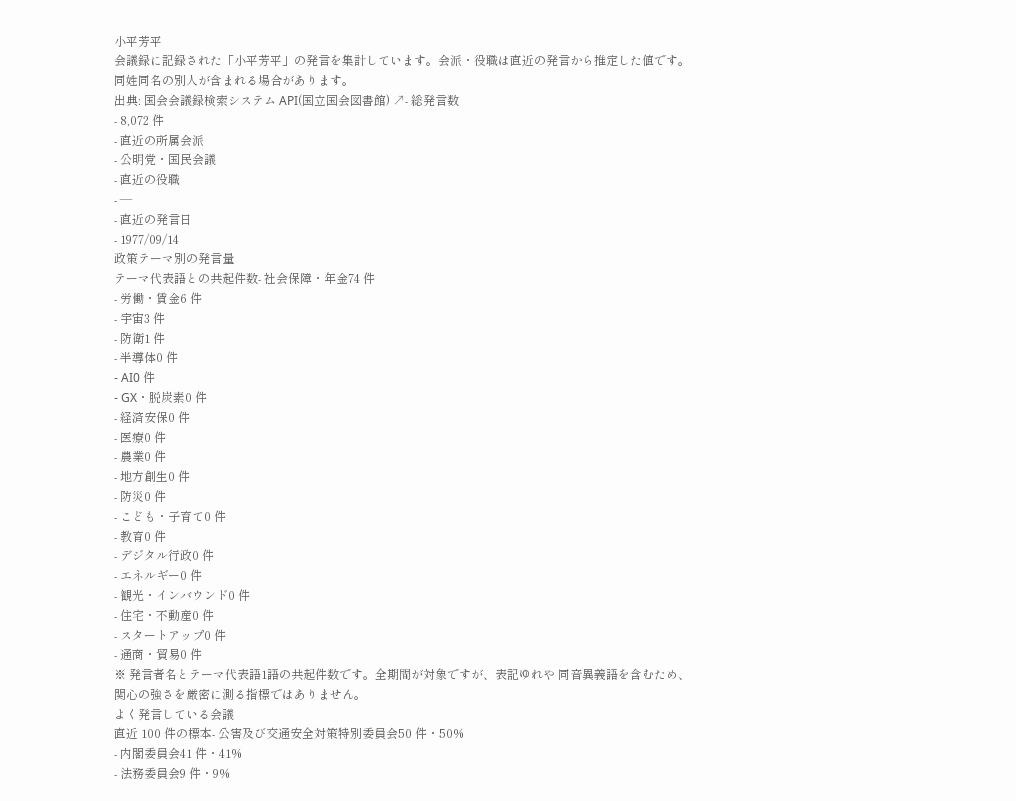小平芳平
会議録に記録された「小平芳平」の発言を集計しています。会派・役職は直近の発言から推定した値です。同姓同名の別人が含まれる場合があります。
出典: 国会会議録検索システム API(国立国会図書館) ↗- 総発言数
- 8,072 件
- 直近の所属会派
- 公明党・国民会議
- 直近の役職
- —
- 直近の発言日
- 1977/09/14
政策テーマ別の発言量
テーマ代表語との共起件数- 社会保障・年金74 件
- 労働・賃金6 件
- 宇宙3 件
- 防衛1 件
- 半導体0 件
- AI0 件
- GX・脱炭素0 件
- 経済安保0 件
- 医療0 件
- 農業0 件
- 地方創生0 件
- 防災0 件
- こども・子育て0 件
- 教育0 件
- デジタル行政0 件
- エネルギー0 件
- 観光・インバウンド0 件
- 住宅・不動産0 件
- スタートアップ0 件
- 通商・貿易0 件
※ 発言者名とテーマ代表語1語の共起件数です。全期間が対象ですが、表記ゆれや 同音異義語を含むため、関心の強さを厳密に測る指標ではありません。
よく発言している会議
直近 100 件の標本- 公害及び交通安全対策特別委員会50 件・50%
- 内閣委員会41 件・41%
- 法務委員会9 件・9%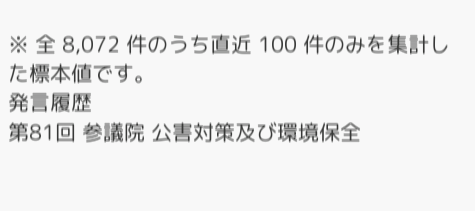※ 全 8,072 件のうち直近 100 件のみを集計した標本値です。
発言履歴
第81回 参議院 公害対策及び環境保全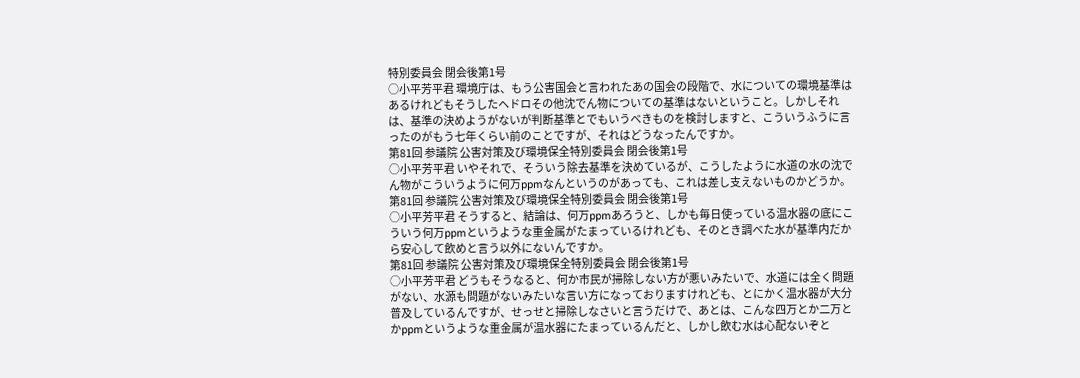特別委員会 閉会後第1号
○小平芳平君 環境庁は、もう公害国会と言われたあの国会の段階で、水についての環境基準はあるけれどもそうしたヘドロその他沈でん物についての基準はないということ。しかしそれは、基準の決めようがないが判断基準とでもいうべきものを検討しますと、こういうふうに言ったのがもう七年くらい前のことですが、それはどうなったんですか。
第81回 参議院 公害対策及び環境保全特別委員会 閉会後第1号
○小平芳平君 いやそれで、そういう除去基準を決めているが、こうしたように水道の水の沈でん物がこういうように何万ppmなんというのがあっても、これは差し支えないものかどうか。
第81回 参議院 公害対策及び環境保全特別委員会 閉会後第1号
○小平芳平君 そうすると、結論は、何万ppmあろうと、しかも毎日使っている温水器の底にこういう何万ppmというような重金属がたまっているけれども、そのとき調べた水が基準内だから安心して飲めと言う以外にないんですか。
第81回 参議院 公害対策及び環境保全特別委員会 閉会後第1号
○小平芳平君 どうもそうなると、何か市民が掃除しない方が悪いみたいで、水道には全く問題がない、水源も問題がないみたいな言い方になっておりますけれども、とにかく温水器が大分普及しているんですが、せっせと掃除しなさいと言うだけで、あとは、こんな四万とか二万とかppmというような重金属が温水器にたまっているんだと、しかし飲む水は心配ないぞと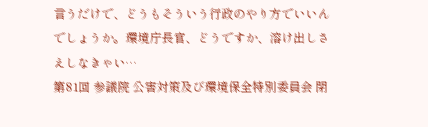言うだけで、どうもそういう行政のやり方でいいんでしょうか。環境庁長官、どうですか、溶け出しさえしなきゃい…
第81回 参議院 公害対策及び環境保全特別委員会 閉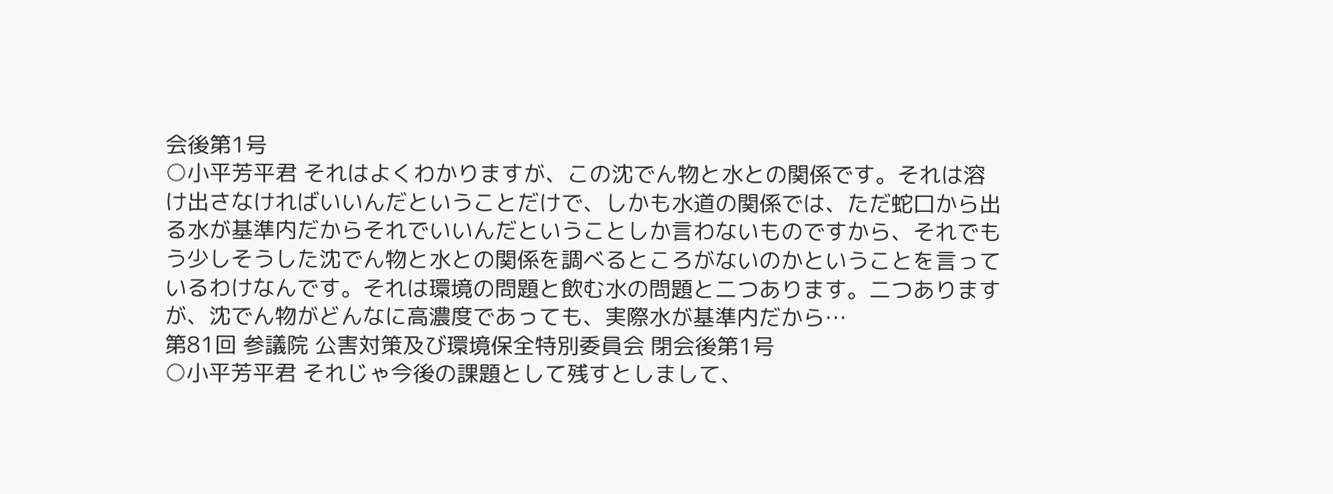会後第1号
○小平芳平君 それはよくわかりますが、この沈でん物と水との関係です。それは溶け出さなければいいんだということだけで、しかも水道の関係では、ただ蛇口から出る水が基準内だからそれでいいんだということしか言わないものですから、それでもう少しそうした沈でん物と水との関係を調べるところがないのかということを言っているわけなんです。それは環境の問題と飲む水の問題と二つあります。二つありますが、沈でん物がどんなに高濃度であっても、実際水が基準内だから…
第81回 参議院 公害対策及び環境保全特別委員会 閉会後第1号
○小平芳平君 それじゃ今後の課題として残すとしまして、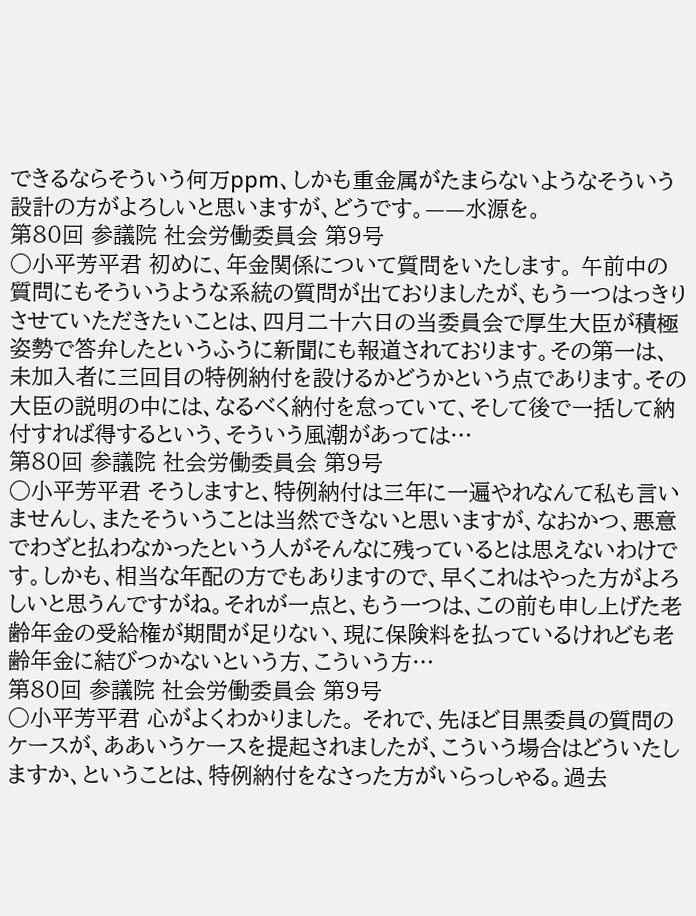できるならそういう何万ppm、しかも重金属がたまらないようなそういう設計の方がよろしいと思いますが、どうです。——水源を。
第80回 参議院 社会労働委員会 第9号
○小平芳平君 初めに、年金関係について質問をいたします。 午前中の質問にもそういうような系統の質問が出ておりましたが、もう一つはっきりさせていただきたいことは、四月二十六日の当委員会で厚生大臣が積極姿勢で答弁したというふうに新聞にも報道されております。その第一は、未加入者に三回目の特例納付を設けるかどうかという点であります。その大臣の説明の中には、なるべく納付を怠っていて、そして後で一括して納付すれば得するという、そういう風潮があっては…
第80回 参議院 社会労働委員会 第9号
○小平芳平君 そうしますと、特例納付は三年に一遍やれなんて私も言いませんし、またそういうことは当然できないと思いますが、なおかつ、悪意でわざと払わなかったという人がそんなに残っているとは思えないわけです。しかも、相当な年配の方でもありますので、早くこれはやった方がよろしいと思うんですがね。それが一点と、もう一つは、この前も申し上げた老齢年金の受給権が期間が足りない、現に保険料を払っているけれども老齢年金に結びつかないという方、こういう方…
第80回 参議院 社会労働委員会 第9号
○小平芳平君 心がよくわかりました。 それで、先ほど目黒委員の質問のケースが、ああいうケースを提起されましたが、こういう場合はどういたしますか、ということは、特例納付をなさった方がいらっしゃる。過去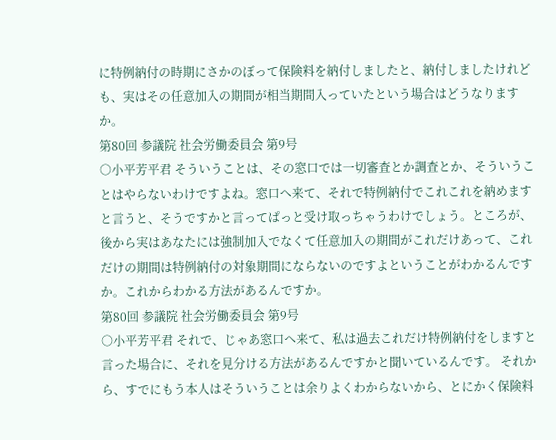に特例納付の時期にさかのぼって保険料を納付しましたと、納付しましたけれども、実はその任意加入の期間が相当期間入っていたという場合はどうなりますか。
第80回 参議院 社会労働委員会 第9号
○小平芳平君 そういうことは、その窓口では一切審査とか調査とか、そういうことはやらないわけですよね。窓口へ来て、それで特例納付でこれこれを納めますと言うと、そうですかと言ってぱっと受け取っちゃうわけでしょう。ところが、後から実はあなたには強制加入でなくて任意加入の期間がこれだけあって、これだけの期間は特例納付の対象期間にならないのですよということがわかるんですか。これからわかる方法があるんですか。
第80回 参議院 社会労働委員会 第9号
○小平芳平君 それで、じゃあ窓口へ来て、私は過去これだけ特例納付をしますと言った場合に、それを見分ける方法があるんですかと聞いているんです。 それから、すでにもう本人はそういうことは余りよくわからないから、とにかく保険料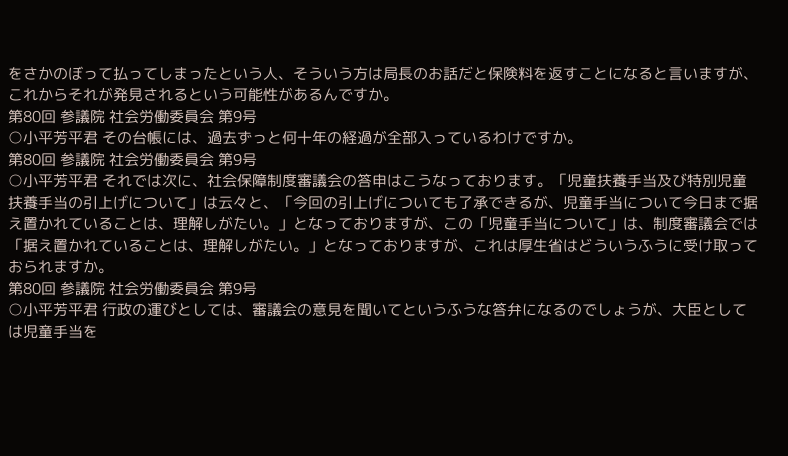をさかのぼって払ってしまったという人、そういう方は局長のお話だと保険料を返すことになると言いますが、これからそれが発見されるという可能性があるんですか。
第80回 参議院 社会労働委員会 第9号
○小平芳平君 その台帳には、過去ずっと何十年の経過が全部入っているわけですか。
第80回 参議院 社会労働委員会 第9号
○小平芳平君 それでは次に、社会保障制度審議会の答申はこうなっております。「児童扶養手当及び特別児童扶養手当の引上げについて」は云々と、「今回の引上げについても了承できるが、児童手当について今日まで据え置かれていることは、理解しがたい。」となっておりますが、この「児童手当について」は、制度審議会では「据え置かれていることは、理解しがたい。」となっておりますが、これは厚生省はどういうふうに受け取っておられますか。
第80回 参議院 社会労働委員会 第9号
○小平芳平君 行政の運びとしては、審議会の意見を聞いてというふうな答弁になるのでしょうが、大臣としては児童手当を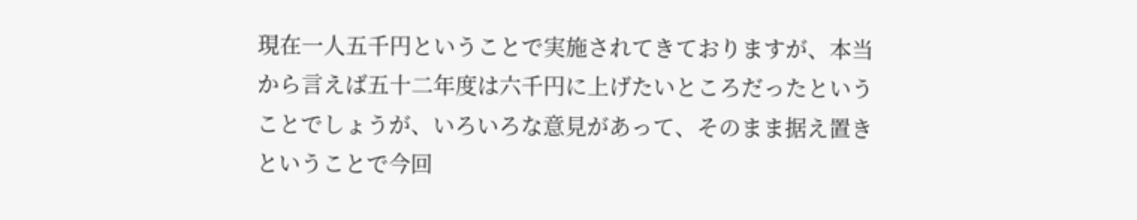現在一人五千円ということで実施されてきておりますが、本当から言えば五十二年度は六千円に上げたいところだったということでしょうが、いろいろな意見があって、そのまま据え置きということで今回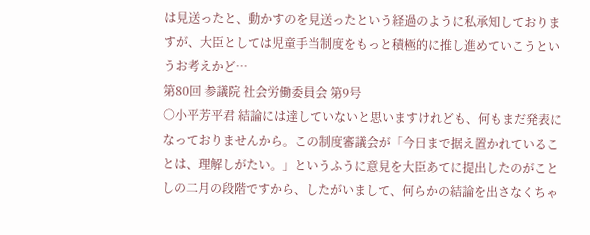は見送ったと、動かすのを見送ったという経過のように私承知しておりますが、大臣としては児童手当制度をもっと積極的に推し進めていこうというお考えかど…
第80回 参議院 社会労働委員会 第9号
○小平芳平君 結論には達していないと思いますけれども、何もまだ発表になっておりませんから。この制度審議会が「今日まで据え置かれていることは、理解しがたい。」というふうに意見を大臣あてに提出したのがことしの二月の段階ですから、したがいまして、何らかの結論を出さなくちゃ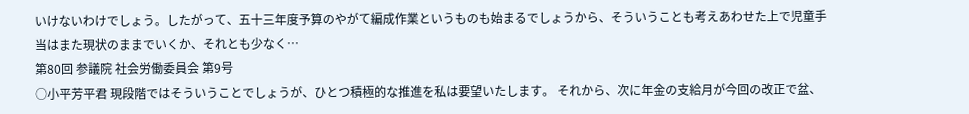いけないわけでしょう。したがって、五十三年度予算のやがて編成作業というものも始まるでしょうから、そういうことも考えあわせた上で児童手当はまた現状のままでいくか、それとも少なく…
第80回 参議院 社会労働委員会 第9号
○小平芳平君 現段階ではそういうことでしょうが、ひとつ積極的な推進を私は要望いたします。 それから、次に年金の支給月が今回の改正で盆、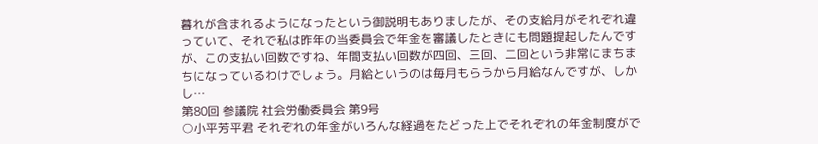暮れが含まれるようになったという御説明もありましたが、その支給月がそれぞれ違っていて、それで私は昨年の当委員会で年金を審議したときにも問題提起したんですが、この支払い回数ですね、年間支払い回数が四回、三回、二回という非常にまちまちになっているわけでしょう。月給というのは毎月もらうから月給なんですが、しかし…
第80回 参議院 社会労働委員会 第9号
○小平芳平君 それぞれの年金がいろんな経過をたどった上でそれぞれの年金制度がで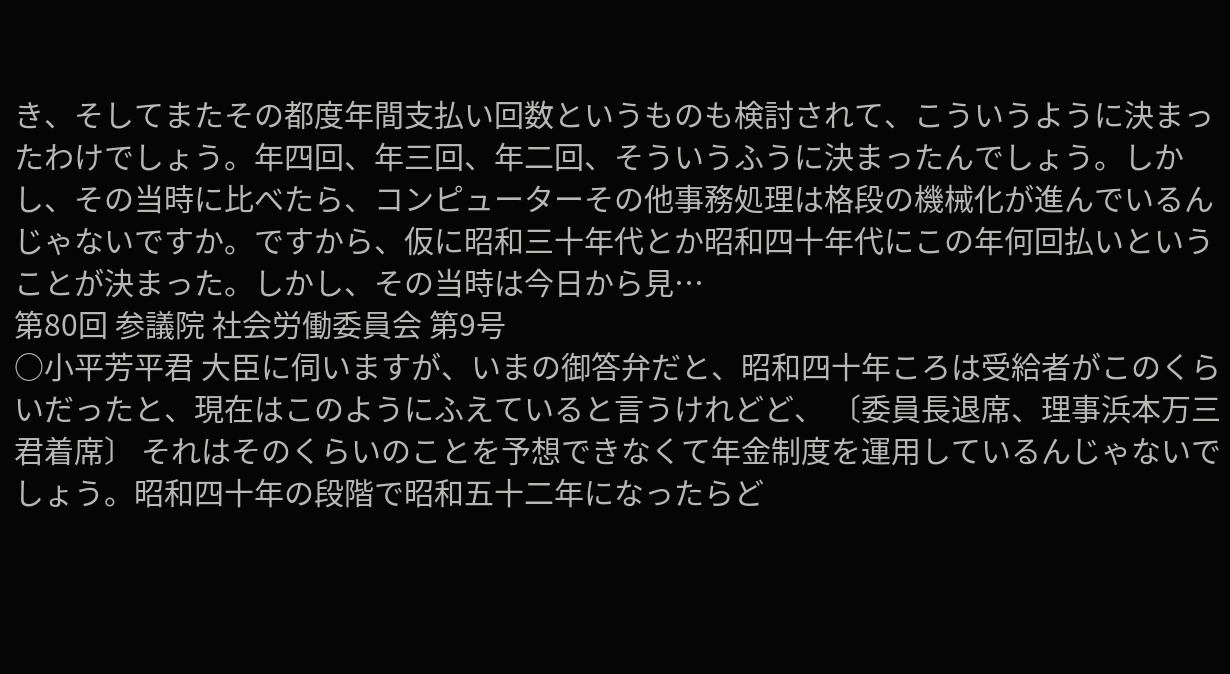き、そしてまたその都度年間支払い回数というものも検討されて、こういうように決まったわけでしょう。年四回、年三回、年二回、そういうふうに決まったんでしょう。しかし、その当時に比べたら、コンピューターその他事務処理は格段の機械化が進んでいるんじゃないですか。ですから、仮に昭和三十年代とか昭和四十年代にこの年何回払いということが決まった。しかし、その当時は今日から見…
第80回 参議院 社会労働委員会 第9号
○小平芳平君 大臣に伺いますが、いまの御答弁だと、昭和四十年ころは受給者がこのくらいだったと、現在はこのようにふえていると言うけれどど、 〔委員長退席、理事浜本万三君着席〕 それはそのくらいのことを予想できなくて年金制度を運用しているんじゃないでしょう。昭和四十年の段階で昭和五十二年になったらど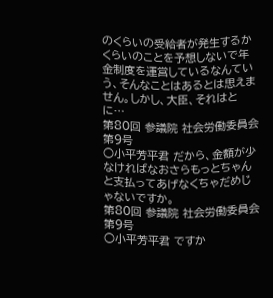のくらいの受給者が発生するかくらいのことを予想しないで年金制度を運営しているなんていう、そんなことはあるとは思えません。しかし、大臣、それはとに…
第80回 参議院 社会労働委員会 第9号
○小平芳平君 だから、金額が少なければなおさらもっとちゃんと支払ってあげなくちゃだめじゃないですか。
第80回 参議院 社会労働委員会 第9号
○小平芳平君 ですか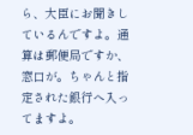ら、大臣にお聞きしているんですよ。通算は郵便局ですか、窓口が。ちゃんと指定された銀行へ入ってますよ。